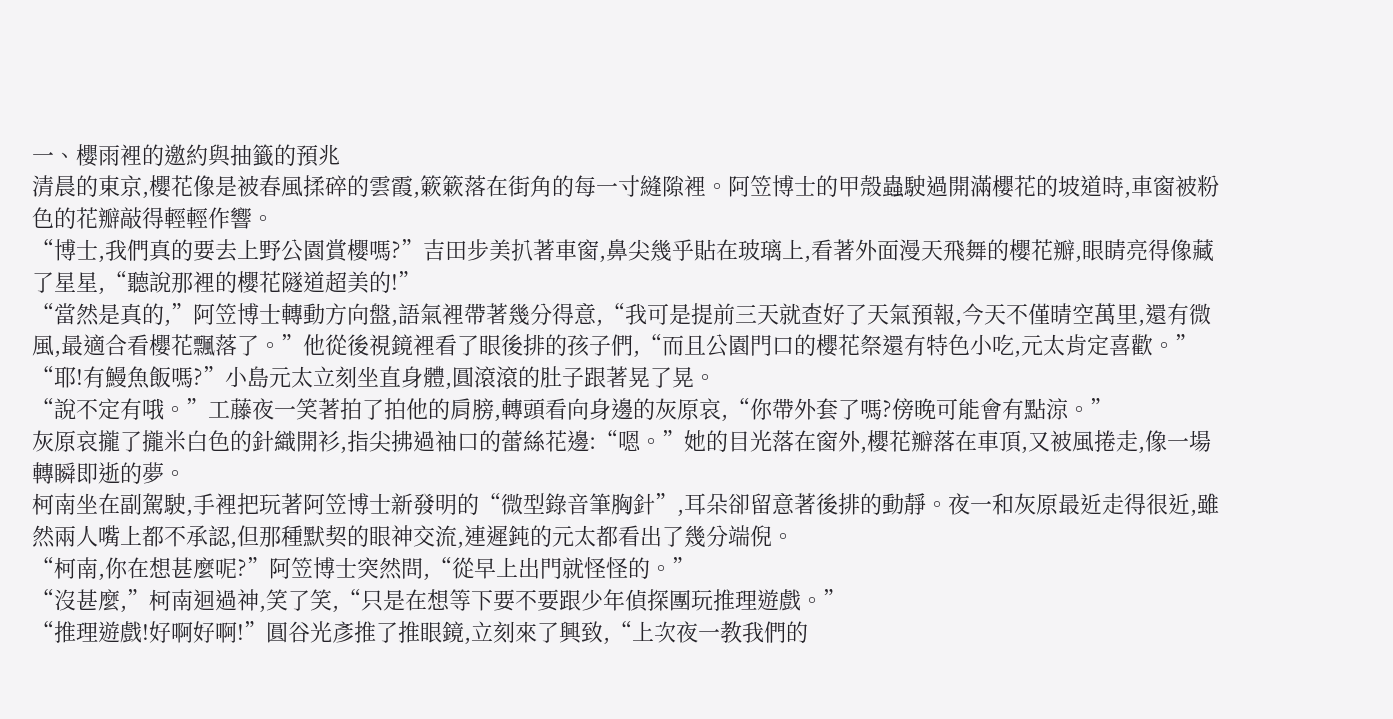一、櫻雨裡的邀約與抽籤的預兆
清晨的東京,櫻花像是被春風揉碎的雲霞,簌簌落在街角的每一寸縫隙裡。阿笠博士的甲殼蟲駛過開滿櫻花的坡道時,車窗被粉色的花瓣敲得輕輕作響。
“博士,我們真的要去上野公園賞櫻嗎?”吉田步美扒著車窗,鼻尖幾乎貼在玻璃上,看著外面漫天飛舞的櫻花瓣,眼睛亮得像藏了星星,“聽說那裡的櫻花隧道超美的!”
“當然是真的,”阿笠博士轉動方向盤,語氣裡帶著幾分得意,“我可是提前三天就查好了天氣預報,今天不僅晴空萬里,還有微風,最適合看櫻花飄落了。”他從後視鏡裡看了眼後排的孩子們,“而且公園門口的櫻花祭還有特色小吃,元太肯定喜歡。”
“耶!有鰻魚飯嗎?”小島元太立刻坐直身體,圓滾滾的肚子跟著晃了晃。
“說不定有哦。”工藤夜一笑著拍了拍他的肩膀,轉頭看向身邊的灰原哀,“你帶外套了嗎?傍晚可能會有點涼。”
灰原哀攏了攏米白色的針織開衫,指尖拂過袖口的蕾絲花邊:“嗯。”她的目光落在窗外,櫻花瓣落在車頂,又被風捲走,像一場轉瞬即逝的夢。
柯南坐在副駕駛,手裡把玩著阿笠博士新發明的“微型錄音筆胸針”,耳朵卻留意著後排的動靜。夜一和灰原最近走得很近,雖然兩人嘴上都不承認,但那種默契的眼神交流,連遲鈍的元太都看出了幾分端倪。
“柯南,你在想甚麼呢?”阿笠博士突然問,“從早上出門就怪怪的。”
“沒甚麼,”柯南迴過神,笑了笑,“只是在想等下要不要跟少年偵探團玩推理遊戲。”
“推理遊戲!好啊好啊!”圓谷光彥推了推眼鏡,立刻來了興致,“上次夜一教我們的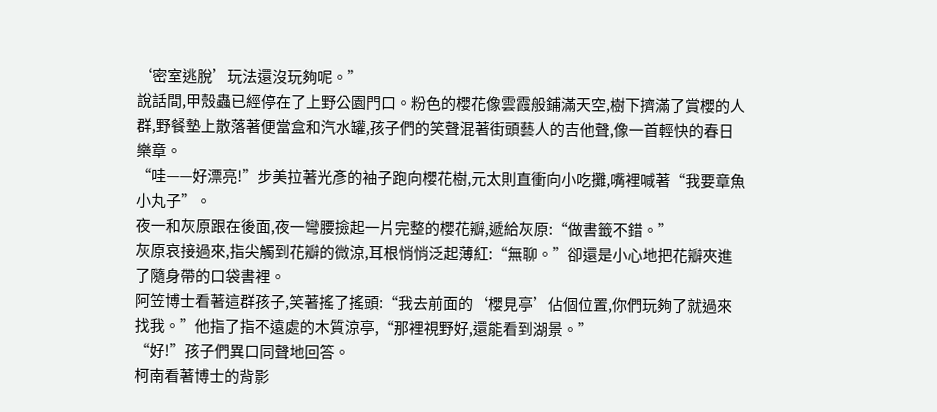‘密室逃脫’玩法還沒玩夠呢。”
說話間,甲殼蟲已經停在了上野公園門口。粉色的櫻花像雲霞般鋪滿天空,樹下擠滿了賞櫻的人群,野餐墊上散落著便當盒和汽水罐,孩子們的笑聲混著街頭藝人的吉他聲,像一首輕快的春日樂章。
“哇——好漂亮!”步美拉著光彥的袖子跑向櫻花樹,元太則直衝向小吃攤,嘴裡喊著“我要章魚小丸子”。
夜一和灰原跟在後面,夜一彎腰撿起一片完整的櫻花瓣,遞給灰原:“做書籤不錯。”
灰原哀接過來,指尖觸到花瓣的微涼,耳根悄悄泛起薄紅:“無聊。”卻還是小心地把花瓣夾進了隨身帶的口袋書裡。
阿笠博士看著這群孩子,笑著搖了搖頭:“我去前面的‘櫻見亭’佔個位置,你們玩夠了就過來找我。”他指了指不遠處的木質涼亭,“那裡視野好,還能看到湖景。”
“好!”孩子們異口同聲地回答。
柯南看著博士的背影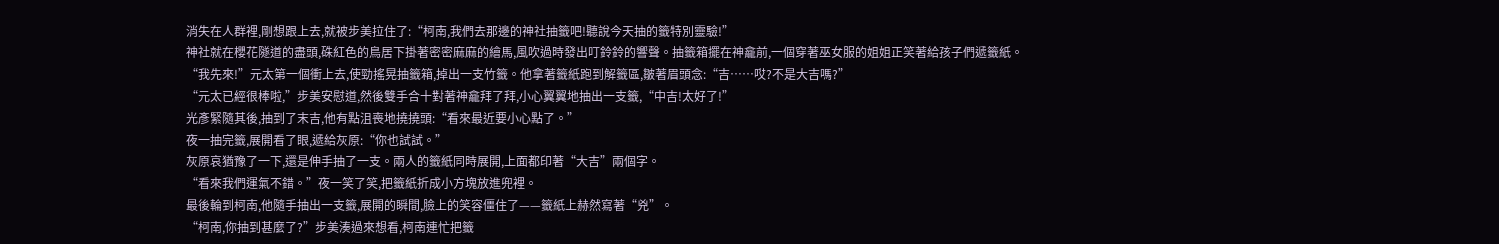消失在人群裡,剛想跟上去,就被步美拉住了:“柯南,我們去那邊的神社抽籤吧!聽說今天抽的籤特別靈驗!”
神社就在櫻花隧道的盡頭,硃紅色的鳥居下掛著密密麻麻的繪馬,風吹過時發出叮鈴鈴的響聲。抽籤箱擺在神龕前,一個穿著巫女服的姐姐正笑著給孩子們遞籤紙。
“我先來!”元太第一個衝上去,使勁搖晃抽籤箱,掉出一支竹籤。他拿著籤紙跑到解籤區,皺著眉頭念:“吉……哎?不是大吉嗎?”
“元太已經很棒啦,”步美安慰道,然後雙手合十對著神龕拜了拜,小心翼翼地抽出一支籤,“中吉!太好了!”
光彥緊隨其後,抽到了末吉,他有點沮喪地撓撓頭:“看來最近要小心點了。”
夜一抽完籤,展開看了眼,遞給灰原:“你也試試。”
灰原哀猶豫了一下,還是伸手抽了一支。兩人的籤紙同時展開,上面都印著“大吉”兩個字。
“看來我們運氣不錯。”夜一笑了笑,把籤紙折成小方塊放進兜裡。
最後輪到柯南,他隨手抽出一支籤,展開的瞬間,臉上的笑容僵住了——籤紙上赫然寫著“兇”。
“柯南,你抽到甚麼了?”步美湊過來想看,柯南連忙把籤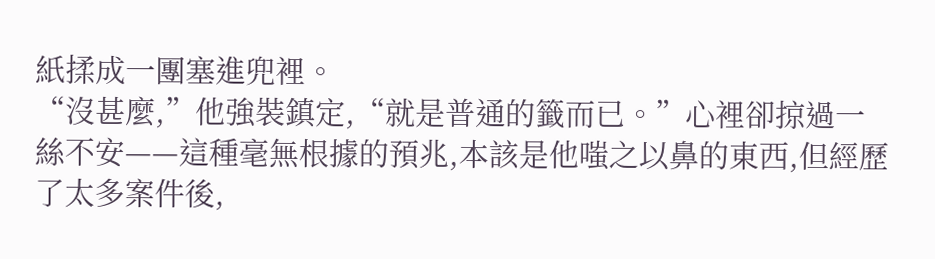紙揉成一團塞進兜裡。
“沒甚麼,”他強裝鎮定,“就是普通的籤而已。”心裡卻掠過一絲不安——這種毫無根據的預兆,本該是他嗤之以鼻的東西,但經歷了太多案件後,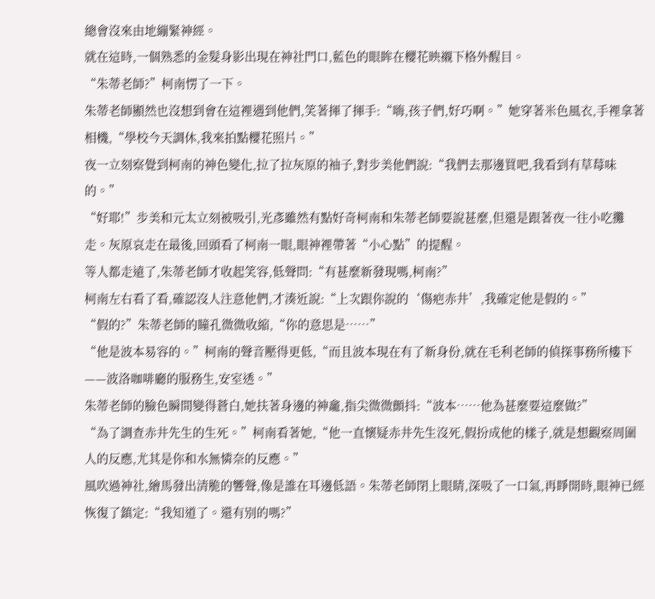總會沒來由地繃緊神經。
就在這時,一個熟悉的金髮身影出現在神社門口,藍色的眼眸在櫻花映襯下格外醒目。
“朱蒂老師?”柯南愣了一下。
朱蒂老師顯然也沒想到會在這裡遇到他們,笑著揮了揮手:“嗨,孩子們,好巧啊。”她穿著米色風衣,手裡拿著相機,“學校今天調休,我來拍點櫻花照片。”
夜一立刻察覺到柯南的神色變化,拉了拉灰原的袖子,對步美他們說:“我們去那邊買吧,我看到有草莓味的。”
“好耶!”步美和元太立刻被吸引,光彥雖然有點好奇柯南和朱蒂老師要說甚麼,但還是跟著夜一往小吃攤走。灰原哀走在最後,回頭看了柯南一眼,眼神裡帶著“小心點”的提醒。
等人都走遠了,朱蒂老師才收起笑容,低聲問:“有甚麼新發現嗎,柯南?”
柯南左右看了看,確認沒人注意他們,才湊近說:“上次跟你說的‘傷疤赤井’,我確定他是假的。”
“假的?”朱蒂老師的瞳孔微微收縮,“你的意思是……”
“他是波本易容的。”柯南的聲音壓得更低,“而且波本現在有了新身份,就在毛利老師的偵探事務所樓下——波洛咖啡廳的服務生,安室透。”
朱蒂老師的臉色瞬間變得蒼白,她扶著身邊的神龕,指尖微微顫抖:“波本……他為甚麼要這麼做?”
“為了調查赤井先生的生死。”柯南看著她,“他一直懷疑赤井先生沒死,假扮成他的樣子,就是想觀察周圍人的反應,尤其是你和水無憐奈的反應。”
風吹過神社,繪馬發出清脆的響聲,像是誰在耳邊低語。朱蒂老師閉上眼睛,深吸了一口氣,再睜開時,眼神已經恢復了鎮定:“我知道了。還有別的嗎?”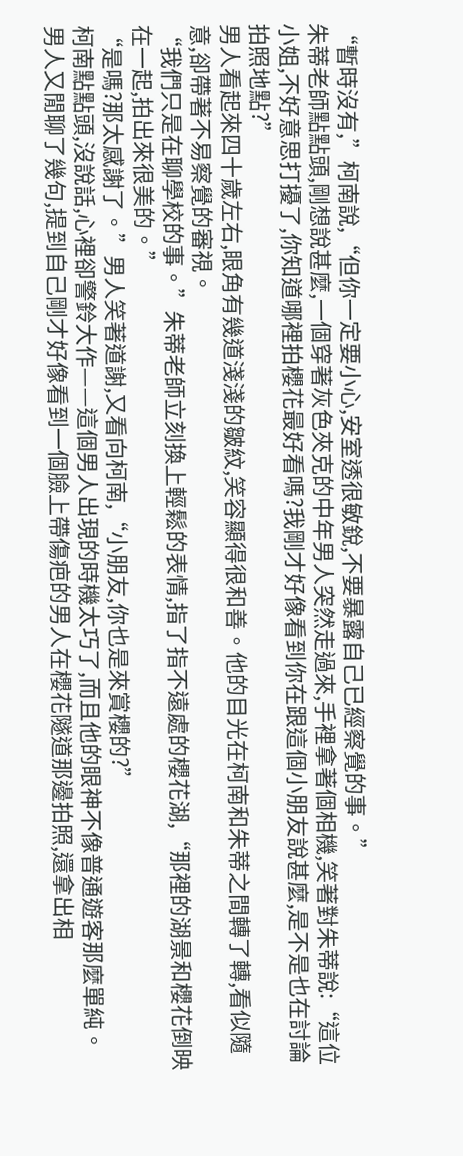“暫時沒有,”柯南說,“但你一定要小心,安室透很敏銳,不要暴露自己已經察覺的事。”
朱蒂老師點點頭,剛想說甚麼,一個穿著灰色夾克的中年男人突然走過來,手裡拿著個相機,笑著對朱蒂說:“這位小姐,不好意思打擾了,你知道哪裡拍櫻花最好看嗎?我剛才好像看到你在跟這個小朋友說甚麼,是不是也在討論拍照地點?”
男人看起來四十歲左右,眼角有幾道淺淺的皺紋,笑容顯得很和善。他的目光在柯南和朱蒂之間轉了轉,看似隨意,卻帶著不易察覺的審視。
“我們只是在聊學校的事。”朱蒂老師立刻換上輕鬆的表情,指了指不遠處的櫻花湖,“那裡的湖景和櫻花倒映在一起,拍出來很美的。”
“是嗎?那太感謝了。”男人笑著道謝,又看向柯南,“小朋友,你也是來賞櫻的?”
柯南點點頭,沒說話,心裡卻警鈴大作——這個男人出現的時機太巧了,而且他的眼神不像普通遊客那麼單純。
男人又閒聊了幾句,提到自己剛才好像看到一個臉上帶傷疤的男人在櫻花隧道那邊拍照,還拿出相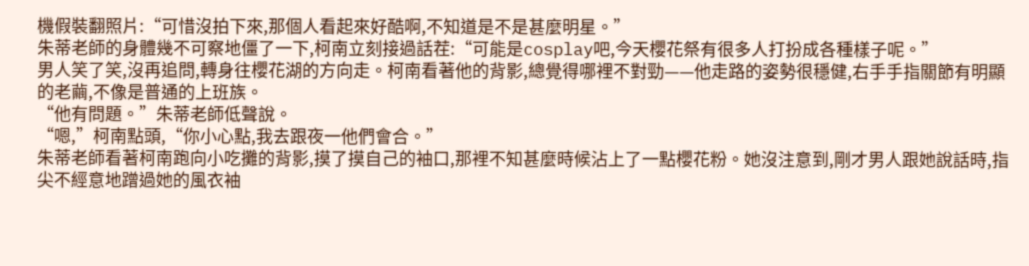機假裝翻照片:“可惜沒拍下來,那個人看起來好酷啊,不知道是不是甚麼明星。”
朱蒂老師的身體幾不可察地僵了一下,柯南立刻接過話茬:“可能是cosplay吧,今天櫻花祭有很多人打扮成各種樣子呢。”
男人笑了笑,沒再追問,轉身往櫻花湖的方向走。柯南看著他的背影,總覺得哪裡不對勁——他走路的姿勢很穩健,右手手指關節有明顯的老繭,不像是普通的上班族。
“他有問題。”朱蒂老師低聲說。
“嗯,”柯南點頭,“你小心點,我去跟夜一他們會合。”
朱蒂老師看著柯南跑向小吃攤的背影,摸了摸自己的袖口,那裡不知甚麼時候沾上了一點櫻花粉。她沒注意到,剛才男人跟她說話時,指尖不經意地蹭過她的風衣袖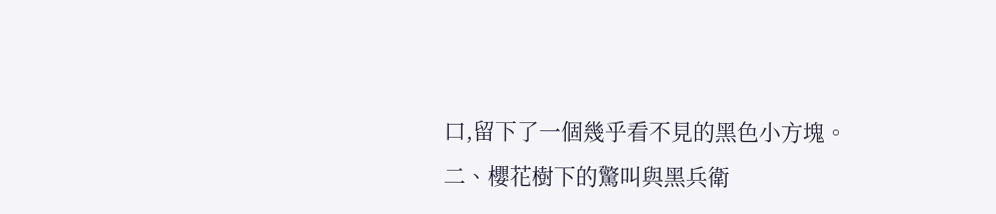口,留下了一個幾乎看不見的黑色小方塊。
二、櫻花樹下的驚叫與黑兵衛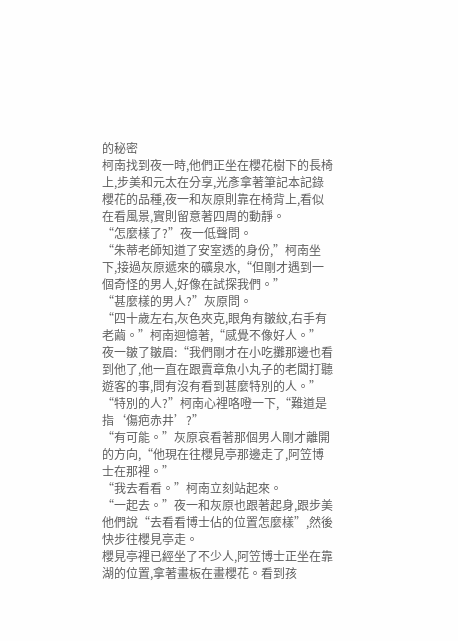的秘密
柯南找到夜一時,他們正坐在櫻花樹下的長椅上,步美和元太在分享,光彥拿著筆記本記錄櫻花的品種,夜一和灰原則靠在椅背上,看似在看風景,實則留意著四周的動靜。
“怎麼樣了?”夜一低聲問。
“朱蒂老師知道了安室透的身份,”柯南坐下,接過灰原遞來的礦泉水,“但剛才遇到一個奇怪的男人,好像在試探我們。”
“甚麼樣的男人?”灰原問。
“四十歲左右,灰色夾克,眼角有皺紋,右手有老繭。”柯南迴憶著,“感覺不像好人。”
夜一皺了皺眉:“我們剛才在小吃攤那邊也看到他了,他一直在跟賣章魚小丸子的老闆打聽遊客的事,問有沒有看到甚麼特別的人。”
“特別的人?”柯南心裡咯噔一下,“難道是指‘傷疤赤井’?”
“有可能。”灰原哀看著那個男人剛才離開的方向,“他現在往櫻見亭那邊走了,阿笠博士在那裡。”
“我去看看。”柯南立刻站起來。
“一起去。”夜一和灰原也跟著起身,跟步美他們說“去看看博士佔的位置怎麼樣”,然後快步往櫻見亭走。
櫻見亭裡已經坐了不少人,阿笠博士正坐在靠湖的位置,拿著畫板在畫櫻花。看到孩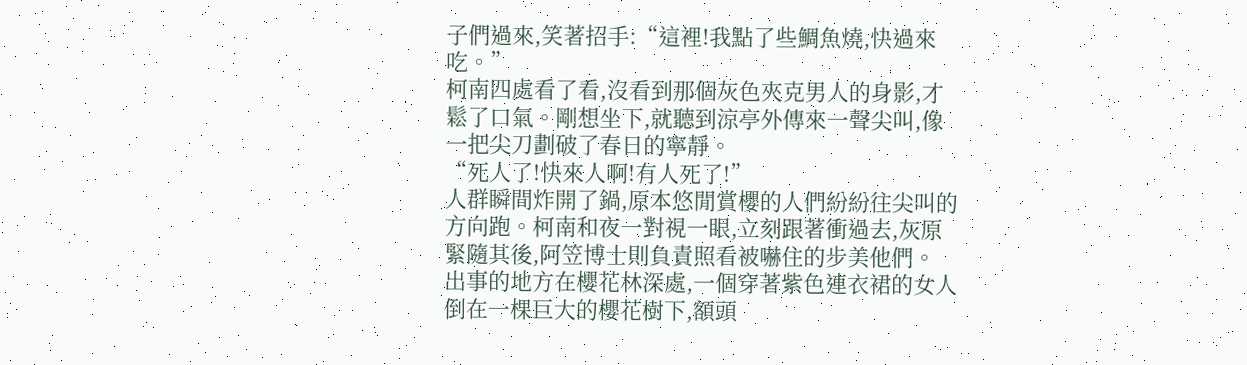子們過來,笑著招手:“這裡!我點了些鯛魚燒,快過來吃。”
柯南四處看了看,沒看到那個灰色夾克男人的身影,才鬆了口氣。剛想坐下,就聽到涼亭外傳來一聲尖叫,像一把尖刀劃破了春日的寧靜。
“死人了!快來人啊!有人死了!”
人群瞬間炸開了鍋,原本悠閒賞櫻的人們紛紛往尖叫的方向跑。柯南和夜一對視一眼,立刻跟著衝過去,灰原緊隨其後,阿笠博士則負責照看被嚇住的步美他們。
出事的地方在櫻花林深處,一個穿著紫色連衣裙的女人倒在一棵巨大的櫻花樹下,額頭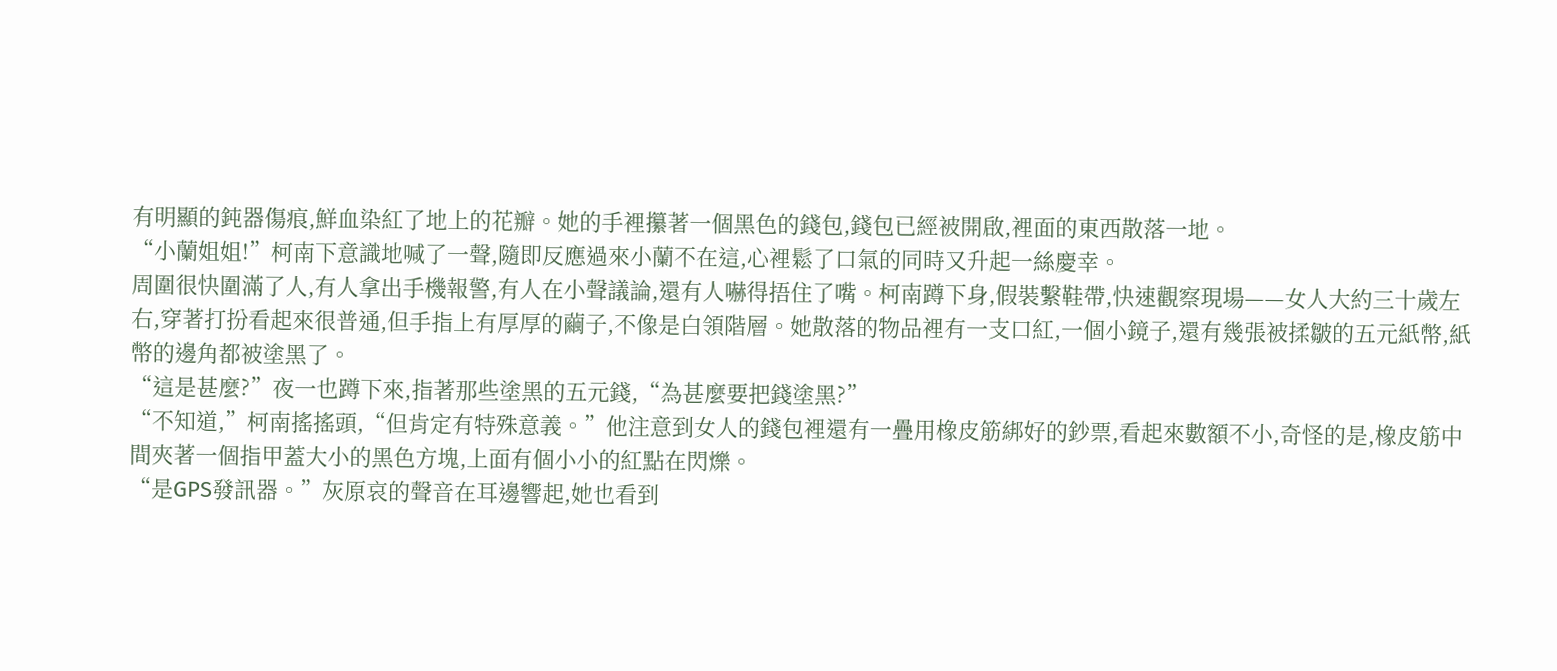有明顯的鈍器傷痕,鮮血染紅了地上的花瓣。她的手裡攥著一個黑色的錢包,錢包已經被開啟,裡面的東西散落一地。
“小蘭姐姐!”柯南下意識地喊了一聲,隨即反應過來小蘭不在這,心裡鬆了口氣的同時又升起一絲慶幸。
周圍很快圍滿了人,有人拿出手機報警,有人在小聲議論,還有人嚇得捂住了嘴。柯南蹲下身,假裝繫鞋帶,快速觀察現場——女人大約三十歲左右,穿著打扮看起來很普通,但手指上有厚厚的繭子,不像是白領階層。她散落的物品裡有一支口紅,一個小鏡子,還有幾張被揉皺的五元紙幣,紙幣的邊角都被塗黑了。
“這是甚麼?”夜一也蹲下來,指著那些塗黑的五元錢,“為甚麼要把錢塗黑?”
“不知道,”柯南搖搖頭,“但肯定有特殊意義。”他注意到女人的錢包裡還有一疊用橡皮筋綁好的鈔票,看起來數額不小,奇怪的是,橡皮筋中間夾著一個指甲蓋大小的黑色方塊,上面有個小小的紅點在閃爍。
“是GPS發訊器。”灰原哀的聲音在耳邊響起,她也看到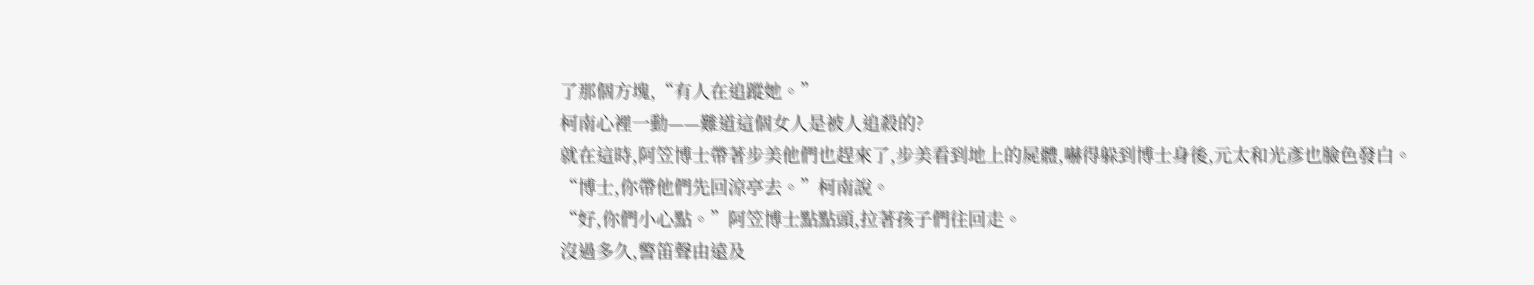了那個方塊,“有人在追蹤她。”
柯南心裡一動——難道這個女人是被人追殺的?
就在這時,阿笠博士帶著步美他們也趕來了,步美看到地上的屍體,嚇得躲到博士身後,元太和光彥也臉色發白。
“博士,你帶他們先回涼亭去。”柯南說。
“好,你們小心點。”阿笠博士點點頭,拉著孩子們往回走。
沒過多久,警笛聲由遠及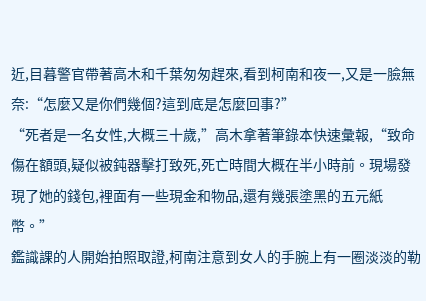近,目暮警官帶著高木和千葉匆匆趕來,看到柯南和夜一,又是一臉無奈:“怎麼又是你們幾個?這到底是怎麼回事?”
“死者是一名女性,大概三十歲,”高木拿著筆錄本快速彙報,“致命傷在額頭,疑似被鈍器擊打致死,死亡時間大概在半小時前。現場發現了她的錢包,裡面有一些現金和物品,還有幾張塗黑的五元紙幣。”
鑑識課的人開始拍照取證,柯南注意到女人的手腕上有一圈淡淡的勒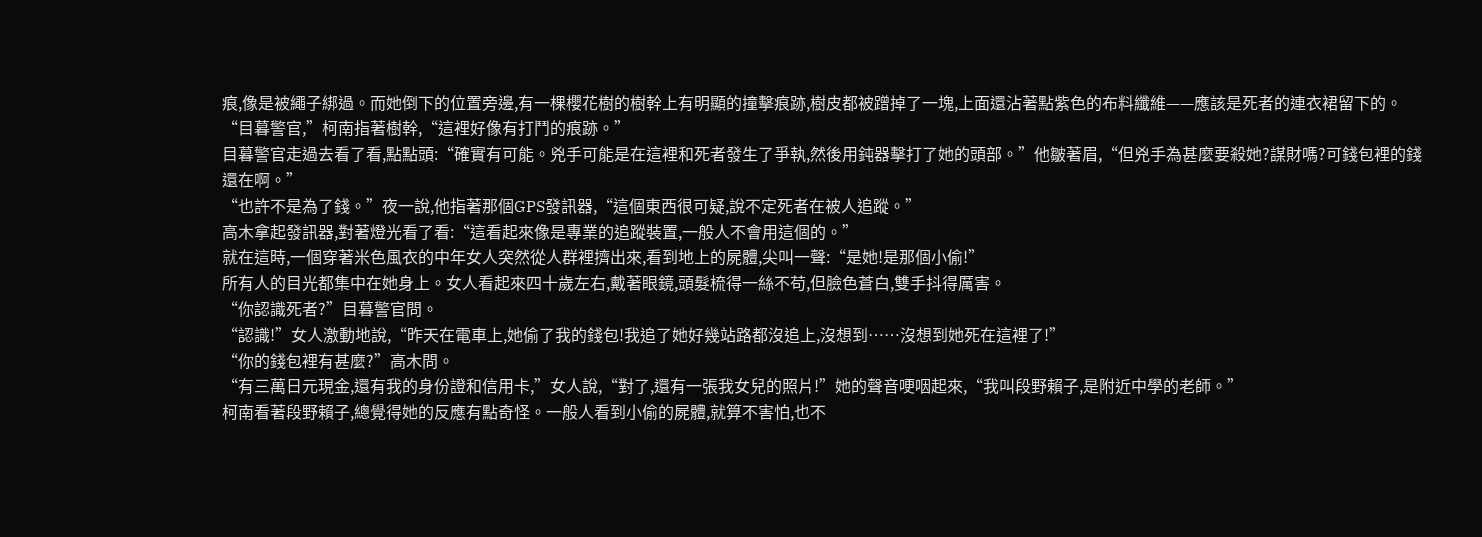痕,像是被繩子綁過。而她倒下的位置旁邊,有一棵櫻花樹的樹幹上有明顯的撞擊痕跡,樹皮都被蹭掉了一塊,上面還沾著點紫色的布料纖維——應該是死者的連衣裙留下的。
“目暮警官,”柯南指著樹幹,“這裡好像有打鬥的痕跡。”
目暮警官走過去看了看,點點頭:“確實有可能。兇手可能是在這裡和死者發生了爭執,然後用鈍器擊打了她的頭部。”他皺著眉,“但兇手為甚麼要殺她?謀財嗎?可錢包裡的錢還在啊。”
“也許不是為了錢。”夜一說,他指著那個GPS發訊器,“這個東西很可疑,說不定死者在被人追蹤。”
高木拿起發訊器,對著燈光看了看:“這看起來像是專業的追蹤裝置,一般人不會用這個的。”
就在這時,一個穿著米色風衣的中年女人突然從人群裡擠出來,看到地上的屍體,尖叫一聲:“是她!是那個小偷!”
所有人的目光都集中在她身上。女人看起來四十歲左右,戴著眼鏡,頭髮梳得一絲不苟,但臉色蒼白,雙手抖得厲害。
“你認識死者?”目暮警官問。
“認識!”女人激動地說,“昨天在電車上,她偷了我的錢包!我追了她好幾站路都沒追上,沒想到……沒想到她死在這裡了!”
“你的錢包裡有甚麼?”高木問。
“有三萬日元現金,還有我的身份證和信用卡,”女人說,“對了,還有一張我女兒的照片!”她的聲音哽咽起來,“我叫段野賴子,是附近中學的老師。”
柯南看著段野賴子,總覺得她的反應有點奇怪。一般人看到小偷的屍體,就算不害怕,也不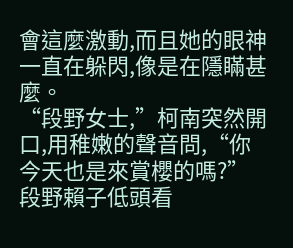會這麼激動,而且她的眼神一直在躲閃,像是在隱瞞甚麼。
“段野女士,”柯南突然開口,用稚嫩的聲音問,“你今天也是來賞櫻的嗎?”
段野賴子低頭看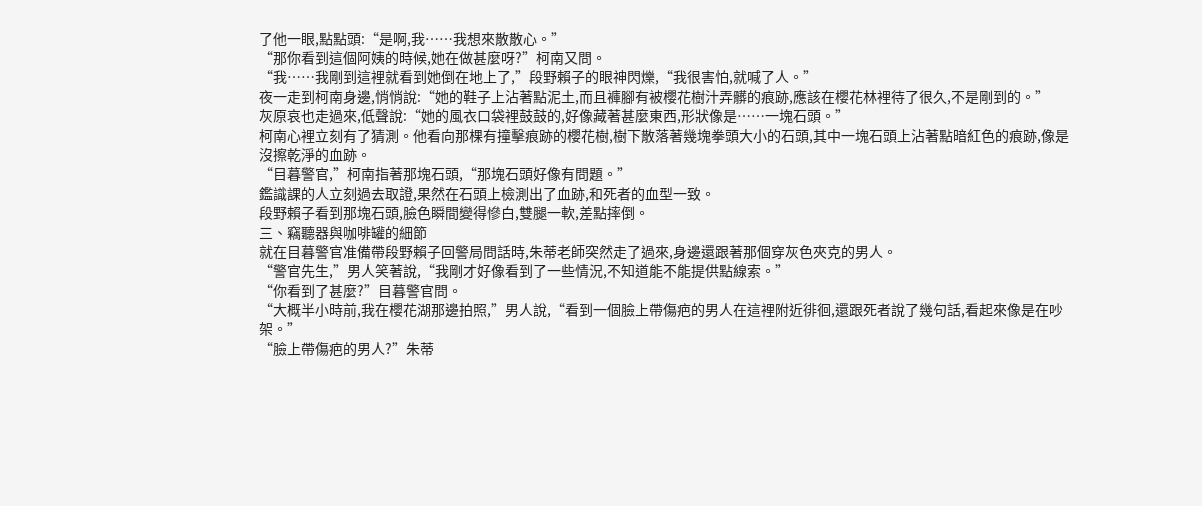了他一眼,點點頭:“是啊,我……我想來散散心。”
“那你看到這個阿姨的時候,她在做甚麼呀?”柯南又問。
“我……我剛到這裡就看到她倒在地上了,”段野賴子的眼神閃爍,“我很害怕,就喊了人。”
夜一走到柯南身邊,悄悄說:“她的鞋子上沾著點泥土,而且褲腳有被櫻花樹汁弄髒的痕跡,應該在櫻花林裡待了很久,不是剛到的。”
灰原哀也走過來,低聲說:“她的風衣口袋裡鼓鼓的,好像藏著甚麼東西,形狀像是……一塊石頭。”
柯南心裡立刻有了猜測。他看向那棵有撞擊痕跡的櫻花樹,樹下散落著幾塊拳頭大小的石頭,其中一塊石頭上沾著點暗紅色的痕跡,像是沒擦乾淨的血跡。
“目暮警官,”柯南指著那塊石頭,“那塊石頭好像有問題。”
鑑識課的人立刻過去取證,果然在石頭上檢測出了血跡,和死者的血型一致。
段野賴子看到那塊石頭,臉色瞬間變得慘白,雙腿一軟,差點摔倒。
三、竊聽器與咖啡罐的細節
就在目暮警官准備帶段野賴子回警局問話時,朱蒂老師突然走了過來,身邊還跟著那個穿灰色夾克的男人。
“警官先生,”男人笑著說,“我剛才好像看到了一些情況,不知道能不能提供點線索。”
“你看到了甚麼?”目暮警官問。
“大概半小時前,我在櫻花湖那邊拍照,”男人說,“看到一個臉上帶傷疤的男人在這裡附近徘徊,還跟死者說了幾句話,看起來像是在吵架。”
“臉上帶傷疤的男人?”朱蒂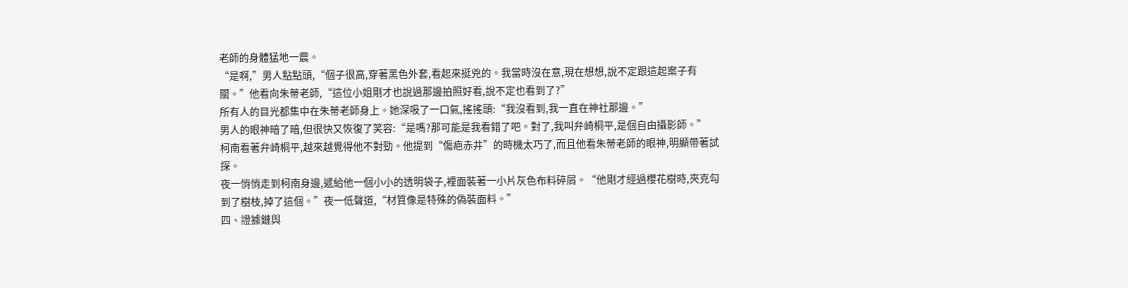老師的身體猛地一震。
“是啊,”男人點點頭,“個子很高,穿著黑色外套,看起來挺兇的。我當時沒在意,現在想想,說不定跟這起案子有關。”他看向朱蒂老師,“這位小姐剛才也說過那邊拍照好看,說不定也看到了?”
所有人的目光都集中在朱蒂老師身上。她深吸了一口氣,搖搖頭:“我沒看到,我一直在神社那邊。”
男人的眼神暗了暗,但很快又恢復了笑容:“是嗎?那可能是我看錯了吧。對了,我叫弁崎桐平,是個自由攝影師。”
柯南看著弁崎桐平,越來越覺得他不對勁。他提到“傷疤赤井”的時機太巧了,而且他看朱蒂老師的眼神,明顯帶著試探。
夜一悄悄走到柯南身邊,遞給他一個小小的透明袋子,裡面裝著一小片灰色布料碎屑。“他剛才經過櫻花樹時,夾克勾到了樹枝,掉了這個。”夜一低聲道,“材質像是特殊的偽裝面料。”
四、證據鏈與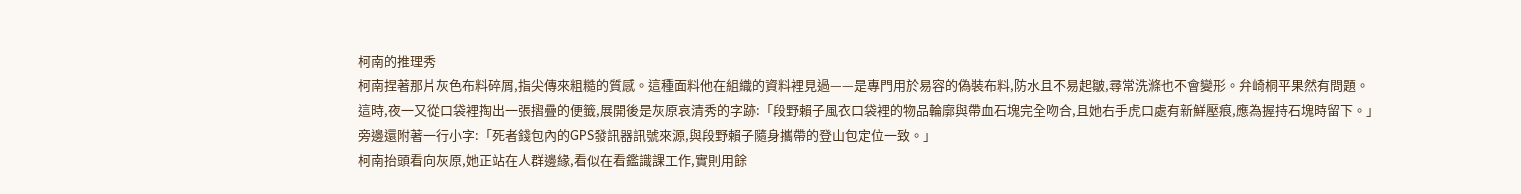柯南的推理秀
柯南捏著那片灰色布料碎屑,指尖傳來粗糙的質感。這種面料他在組織的資料裡見過——是專門用於易容的偽裝布料,防水且不易起皺,尋常洗滌也不會變形。弁崎桐平果然有問題。
這時,夜一又從口袋裡掏出一張摺疊的便籤,展開後是灰原哀清秀的字跡:「段野賴子風衣口袋裡的物品輪廓與帶血石塊完全吻合,且她右手虎口處有新鮮壓痕,應為握持石塊時留下。」
旁邊還附著一行小字:「死者錢包內的GPS發訊器訊號來源,與段野賴子隨身攜帶的登山包定位一致。」
柯南抬頭看向灰原,她正站在人群邊緣,看似在看鑑識課工作,實則用餘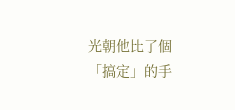光朝他比了個「搞定」的手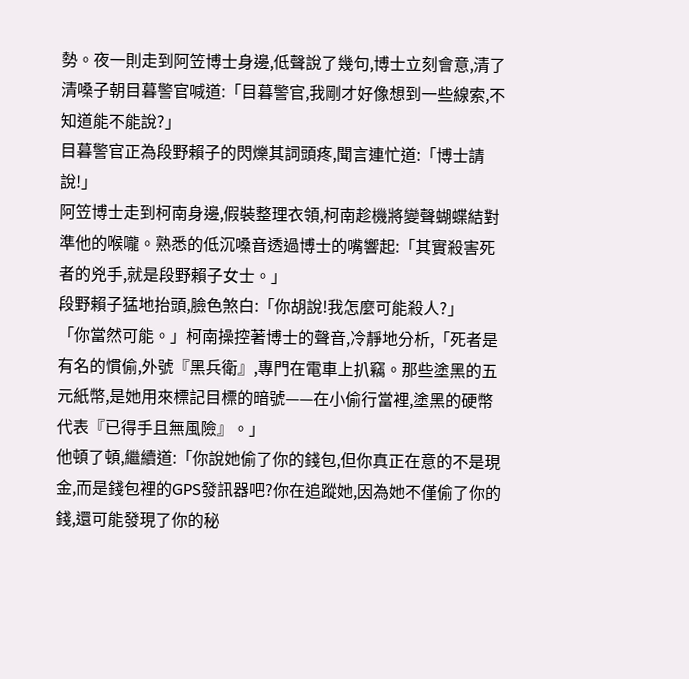勢。夜一則走到阿笠博士身邊,低聲說了幾句,博士立刻會意,清了清嗓子朝目暮警官喊道:「目暮警官,我剛才好像想到一些線索,不知道能不能說?」
目暮警官正為段野賴子的閃爍其詞頭疼,聞言連忙道:「博士請說!」
阿笠博士走到柯南身邊,假裝整理衣領,柯南趁機將變聲蝴蝶結對準他的喉嚨。熟悉的低沉嗓音透過博士的嘴響起:「其實殺害死者的兇手,就是段野賴子女士。」
段野賴子猛地抬頭,臉色煞白:「你胡說!我怎麼可能殺人?」
「你當然可能。」柯南操控著博士的聲音,冷靜地分析,「死者是有名的慣偷,外號『黑兵衛』,專門在電車上扒竊。那些塗黑的五元紙幣,是她用來標記目標的暗號——在小偷行當裡,塗黑的硬幣代表『已得手且無風險』。」
他頓了頓,繼續道:「你說她偷了你的錢包,但你真正在意的不是現金,而是錢包裡的GPS發訊器吧?你在追蹤她,因為她不僅偷了你的錢,還可能發現了你的秘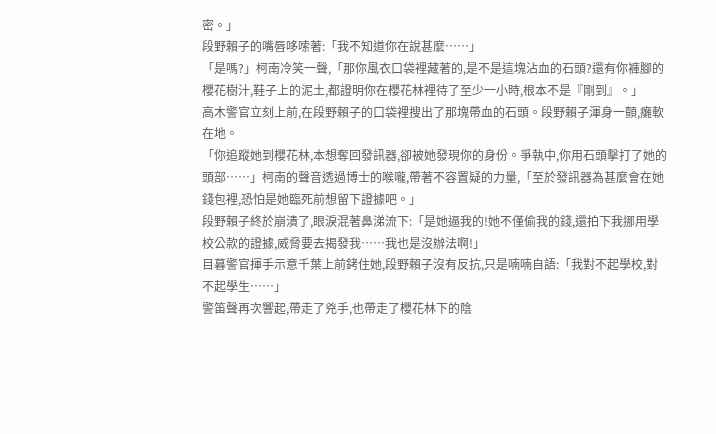密。」
段野賴子的嘴唇哆嗦著:「我不知道你在說甚麼……」
「是嗎?」柯南冷笑一聲,「那你風衣口袋裡藏著的,是不是這塊沾血的石頭?還有你褲腳的櫻花樹汁,鞋子上的泥土,都證明你在櫻花林裡待了至少一小時,根本不是『剛到』。」
高木警官立刻上前,在段野賴子的口袋裡搜出了那塊帶血的石頭。段野賴子渾身一顫,癱軟在地。
「你追蹤她到櫻花林,本想奪回發訊器,卻被她發現你的身份。爭執中,你用石頭擊打了她的頭部……」柯南的聲音透過博士的喉嚨,帶著不容置疑的力量,「至於發訊器為甚麼會在她錢包裡,恐怕是她臨死前想留下證據吧。」
段野賴子終於崩潰了,眼淚混著鼻涕流下:「是她逼我的!她不僅偷我的錢,還拍下我挪用學校公款的證據,威脅要去揭發我……我也是沒辦法啊!」
目暮警官揮手示意千葉上前銬住她,段野賴子沒有反抗,只是喃喃自語:「我對不起學校,對不起學生……」
警笛聲再次響起,帶走了兇手,也帶走了櫻花林下的陰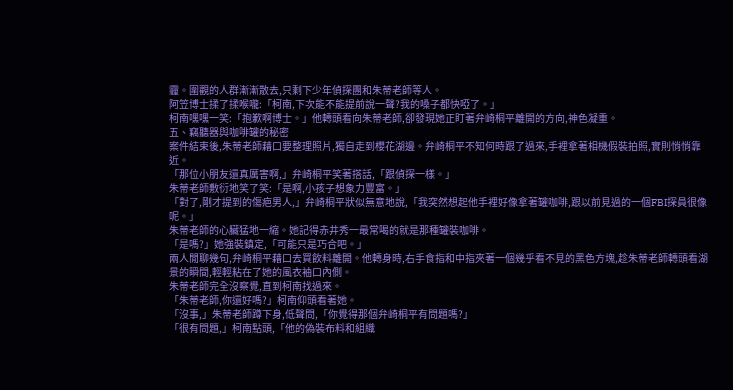霾。圍觀的人群漸漸散去,只剩下少年偵探團和朱蒂老師等人。
阿笠博士揉了揉喉嚨:「柯南,下次能不能提前說一聲?我的嗓子都快啞了。」
柯南嘿嘿一笑:「抱歉啊博士。」他轉頭看向朱蒂老師,卻發現她正盯著弁崎桐平離開的方向,神色凝重。
五、竊聽器與咖啡罐的秘密
案件結束後,朱蒂老師藉口要整理照片,獨自走到櫻花湖邊。弁崎桐平不知何時跟了過來,手裡拿著相機假裝拍照,實則悄悄靠近。
「那位小朋友還真厲害啊,」弁崎桐平笑著搭話,「跟偵探一樣。」
朱蒂老師敷衍地笑了笑:「是啊,小孩子想象力豐富。」
「對了,剛才提到的傷疤男人,」弁崎桐平狀似無意地說,「我突然想起他手裡好像拿著罐咖啡,跟以前見過的一個FBI探員很像呢。」
朱蒂老師的心臟猛地一縮。她記得赤井秀一最常喝的就是那種罐裝咖啡。
「是嗎?」她強裝鎮定,「可能只是巧合吧。」
兩人閒聊幾句,弁崎桐平藉口去買飲料離開。他轉身時,右手食指和中指夾著一個幾乎看不見的黑色方塊,趁朱蒂老師轉頭看湖景的瞬間,輕輕粘在了她的風衣袖口內側。
朱蒂老師完全沒察覺,直到柯南找過來。
「朱蒂老師,你還好嗎?」柯南仰頭看著她。
「沒事,」朱蒂老師蹲下身,低聲問,「你覺得那個弁崎桐平有問題嗎?」
「很有問題,」柯南點頭,「他的偽裝布料和組織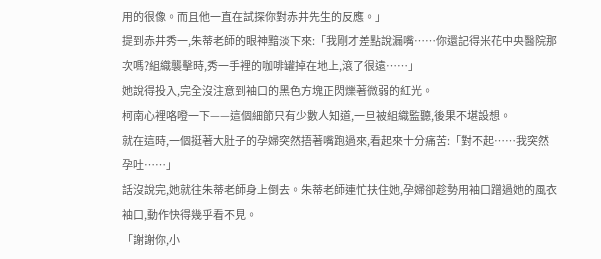用的很像。而且他一直在試探你對赤井先生的反應。」
提到赤井秀一,朱蒂老師的眼神黯淡下來:「我剛才差點說漏嘴……你還記得米花中央醫院那次嗎?組織襲擊時,秀一手裡的咖啡罐掉在地上,滾了很遠……」
她說得投入,完全沒注意到袖口的黑色方塊正閃爍著微弱的紅光。
柯南心裡咯噔一下——這個細節只有少數人知道,一旦被組織監聽,後果不堪設想。
就在這時,一個挺著大肚子的孕婦突然捂著嘴跑過來,看起來十分痛苦:「對不起……我突然孕吐……」
話沒說完,她就往朱蒂老師身上倒去。朱蒂老師連忙扶住她,孕婦卻趁勢用袖口蹭過她的風衣袖口,動作快得幾乎看不見。
「謝謝你,小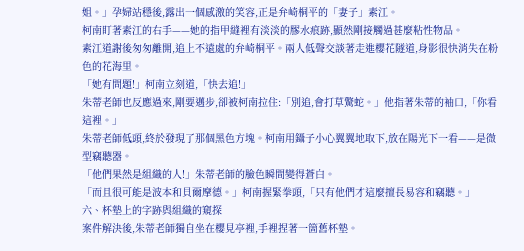姐。」孕婦站穩後,露出一個感激的笑容,正是弁崎桐平的「妻子」素江。
柯南盯著素江的右手——她的指甲縫裡有淡淡的膠水痕跡,顯然剛接觸過甚麼粘性物品。
素江道謝後匆匆離開,追上不遠處的弁崎桐平。兩人低聲交談著走進櫻花隧道,身影很快消失在粉色的花海里。
「她有問題!」柯南立刻道,「快去追!」
朱蒂老師也反應過來,剛要邁步,卻被柯南拉住:「別追,會打草驚蛇。」他指著朱蒂的袖口,「你看這裡。」
朱蒂老師低頭,終於發現了那個黑色方塊。柯南用鑷子小心翼翼地取下,放在陽光下一看——是微型竊聽器。
「他們果然是組織的人!」朱蒂老師的臉色瞬間變得蒼白。
「而且很可能是波本和貝爾摩德。」柯南握緊拳頭,「只有他們才這麼擅長易容和竊聽。」
六、杯墊上的字跡與組織的窺探
案件解決後,朱蒂老師獨自坐在櫻見亭裡,手裡捏著一箇舊杯墊。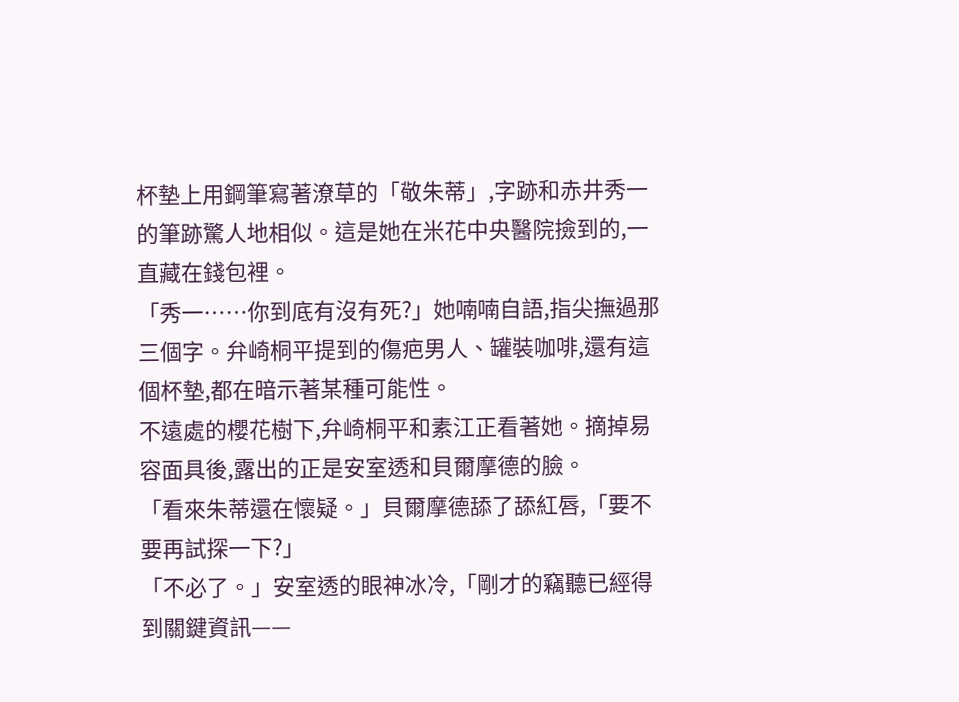杯墊上用鋼筆寫著潦草的「敬朱蒂」,字跡和赤井秀一的筆跡驚人地相似。這是她在米花中央醫院撿到的,一直藏在錢包裡。
「秀一……你到底有沒有死?」她喃喃自語,指尖撫過那三個字。弁崎桐平提到的傷疤男人、罐裝咖啡,還有這個杯墊,都在暗示著某種可能性。
不遠處的櫻花樹下,弁崎桐平和素江正看著她。摘掉易容面具後,露出的正是安室透和貝爾摩德的臉。
「看來朱蒂還在懷疑。」貝爾摩德舔了舔紅唇,「要不要再試探一下?」
「不必了。」安室透的眼神冰冷,「剛才的竊聽已經得到關鍵資訊——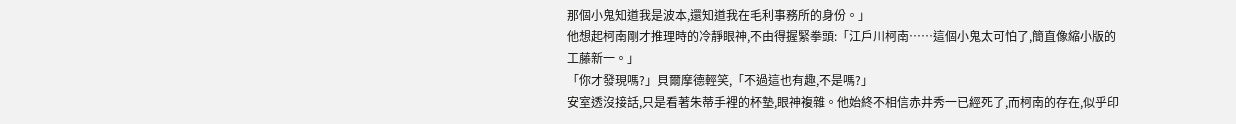那個小鬼知道我是波本,還知道我在毛利事務所的身份。」
他想起柯南剛才推理時的冷靜眼神,不由得握緊拳頭:「江戶川柯南……這個小鬼太可怕了,簡直像縮小版的工藤新一。」
「你才發現嗎?」貝爾摩德輕笑,「不過這也有趣,不是嗎?」
安室透沒接話,只是看著朱蒂手裡的杯墊,眼神複雜。他始終不相信赤井秀一已經死了,而柯南的存在,似乎印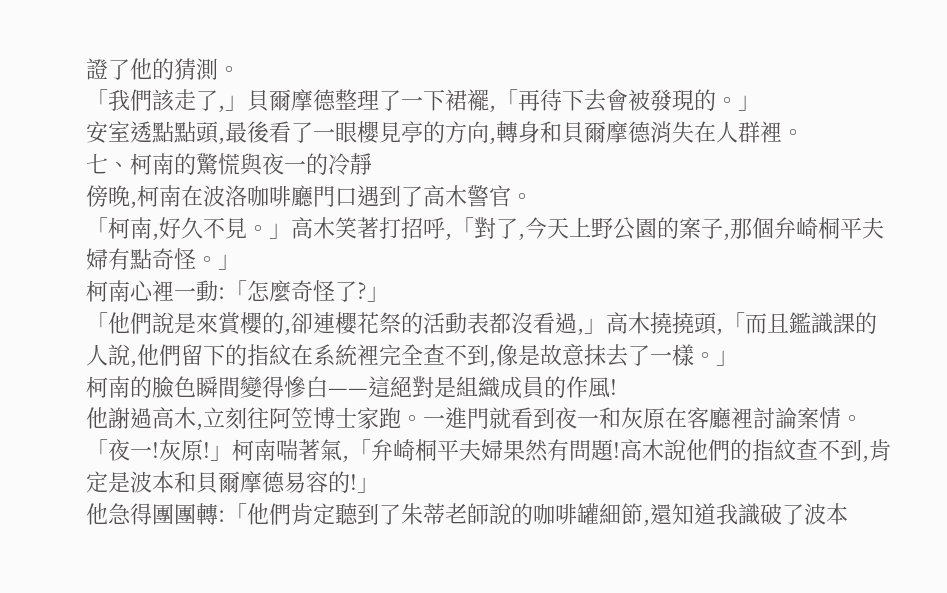證了他的猜測。
「我們該走了,」貝爾摩德整理了一下裙襬,「再待下去會被發現的。」
安室透點點頭,最後看了一眼櫻見亭的方向,轉身和貝爾摩德消失在人群裡。
七、柯南的驚慌與夜一的冷靜
傍晚,柯南在波洛咖啡廳門口遇到了高木警官。
「柯南,好久不見。」高木笑著打招呼,「對了,今天上野公園的案子,那個弁崎桐平夫婦有點奇怪。」
柯南心裡一動:「怎麼奇怪了?」
「他們說是來賞櫻的,卻連櫻花祭的活動表都沒看過,」高木撓撓頭,「而且鑑識課的人說,他們留下的指紋在系統裡完全查不到,像是故意抹去了一樣。」
柯南的臉色瞬間變得慘白——這絕對是組織成員的作風!
他謝過高木,立刻往阿笠博士家跑。一進門就看到夜一和灰原在客廳裡討論案情。
「夜一!灰原!」柯南喘著氣,「弁崎桐平夫婦果然有問題!高木說他們的指紋查不到,肯定是波本和貝爾摩德易容的!」
他急得團團轉:「他們肯定聽到了朱蒂老師說的咖啡罐細節,還知道我識破了波本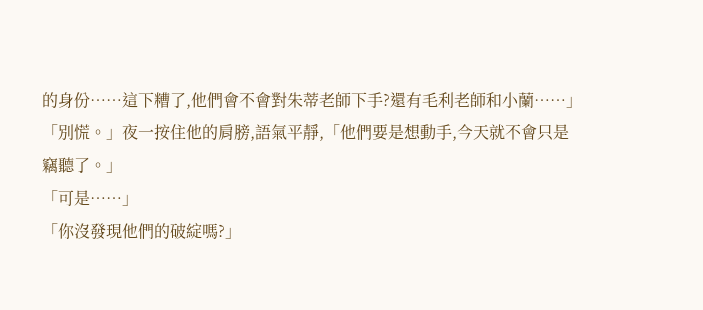的身份……這下糟了,他們會不會對朱蒂老師下手?還有毛利老師和小蘭……」
「別慌。」夜一按住他的肩膀,語氣平靜,「他們要是想動手,今天就不會只是竊聽了。」
「可是……」
「你沒發現他們的破綻嗎?」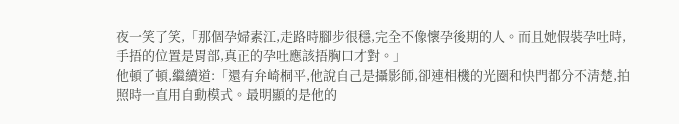夜一笑了笑,「那個孕婦素江,走路時腳步很穩,完全不像懷孕後期的人。而且她假裝孕吐時,手捂的位置是胃部,真正的孕吐應該捂胸口才對。」
他頓了頓,繼續道:「還有弁崎桐平,他說自己是攝影師,卻連相機的光圈和快門都分不清楚,拍照時一直用自動模式。最明顯的是他的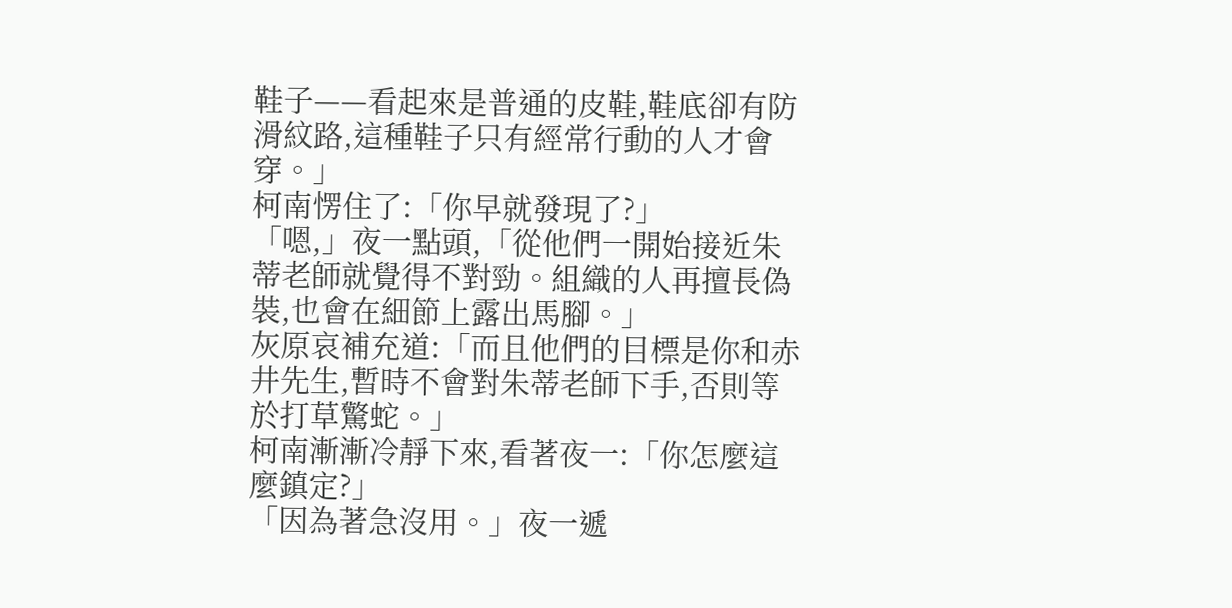鞋子——看起來是普通的皮鞋,鞋底卻有防滑紋路,這種鞋子只有經常行動的人才會穿。」
柯南愣住了:「你早就發現了?」
「嗯,」夜一點頭,「從他們一開始接近朱蒂老師就覺得不對勁。組織的人再擅長偽裝,也會在細節上露出馬腳。」
灰原哀補充道:「而且他們的目標是你和赤井先生,暫時不會對朱蒂老師下手,否則等於打草驚蛇。」
柯南漸漸冷靜下來,看著夜一:「你怎麼這麼鎮定?」
「因為著急沒用。」夜一遞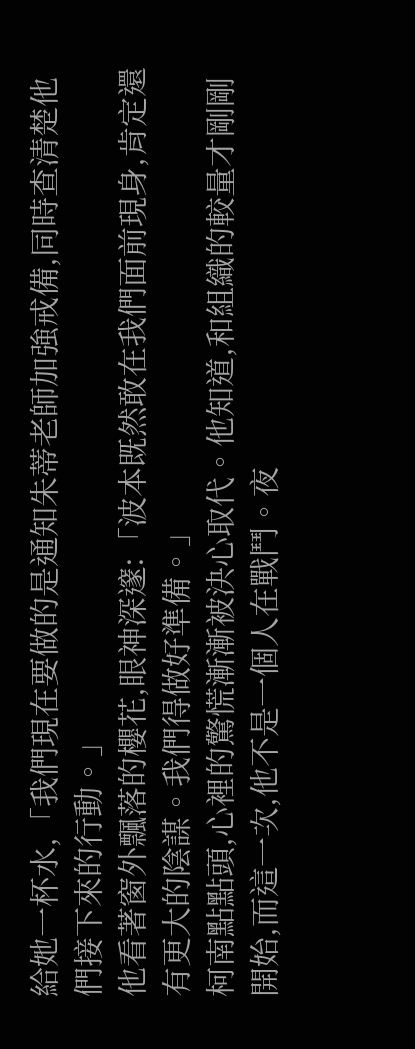給她一杯水,「我們現在要做的是通知朱蒂老師加強戒備,同時查清楚他們接下來的行動。」
他看著窗外飄落的櫻花,眼神深邃:「波本既然敢在我們面前現身,肯定還有更大的陰謀。我們得做好準備。」
柯南點點頭,心裡的驚慌漸漸被決心取代。他知道,和組織的較量才剛剛開始,而這一次,他不是一個人在戰鬥。夜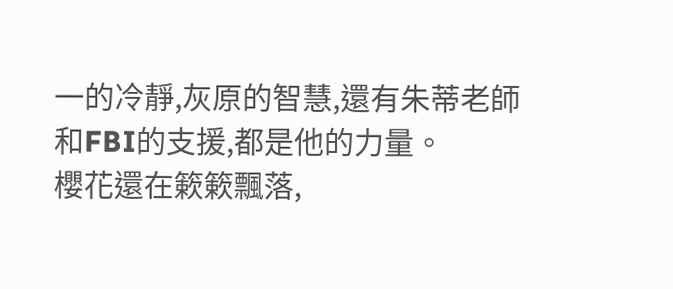一的冷靜,灰原的智慧,還有朱蒂老師和FBI的支援,都是他的力量。
櫻花還在簌簌飄落,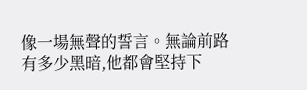像一場無聲的誓言。無論前路有多少黑暗,他都會堅持下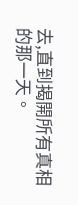去,直到揭開所有真相的那一天。